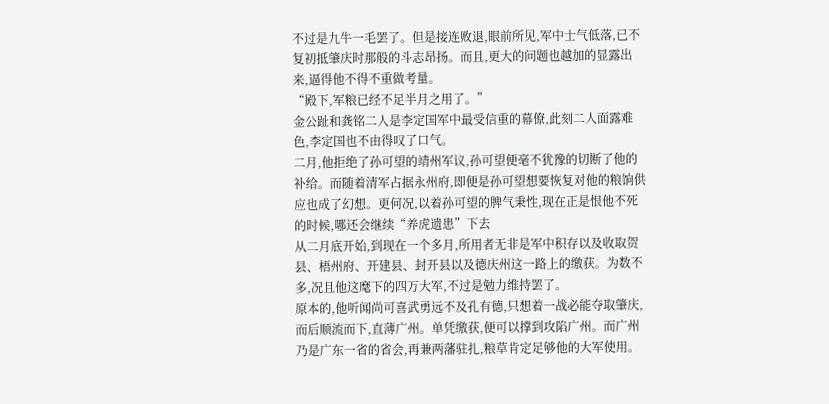不过是九牛一毛罢了。但是接连败退,眼前所见,军中士气低落,已不复初抵肇庆时那般的斗志昂扬。而且,更大的问题也越加的显露出来,逼得他不得不重做考量。
“殿下,军粮已经不足半月之用了。”
金公趾和龚铭二人是李定国军中最受信重的幕僚,此刻二人面露难色,李定国也不由得叹了口气。
二月,他拒绝了孙可望的靖州军议,孙可望便毫不犹豫的切断了他的补给。而随着清军占据永州府,即便是孙可望想要恢复对他的粮饷供应也成了幻想。更何况,以着孙可望的脾气秉性,现在正是恨他不死的时候,哪还会继续“养虎遗患”下去
从二月底开始,到现在一个多月,所用者无非是军中积存以及收取贺县、梧州府、开建县、封开县以及德庆州这一路上的缴获。为数不多,况且他这麾下的四万大军,不过是勉力维持罢了。
原本的,他听闻尚可喜武勇远不及孔有德,只想着一战必能夺取肇庆,而后顺流而下,直薄广州。单凭缴获,便可以撑到攻陷广州。而广州乃是广东一省的省会,再兼两藩驻扎,粮草肯定足够他的大军使用。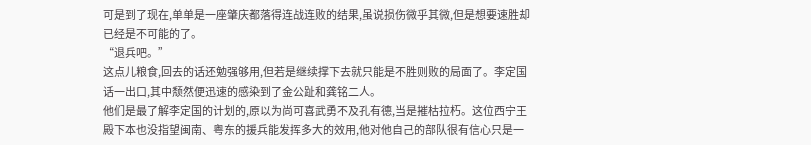可是到了现在,单单是一座肇庆都落得连战连败的结果,虽说损伤微乎其微,但是想要速胜却已经是不可能的了。
“退兵吧。”
这点儿粮食,回去的话还勉强够用,但若是继续撑下去就只能是不胜则败的局面了。李定国话一出口,其中颓然便迅速的感染到了金公趾和龚铭二人。
他们是最了解李定国的计划的,原以为尚可喜武勇不及孔有德,当是摧枯拉朽。这位西宁王殿下本也没指望闽南、粤东的援兵能发挥多大的效用,他对他自己的部队很有信心只是一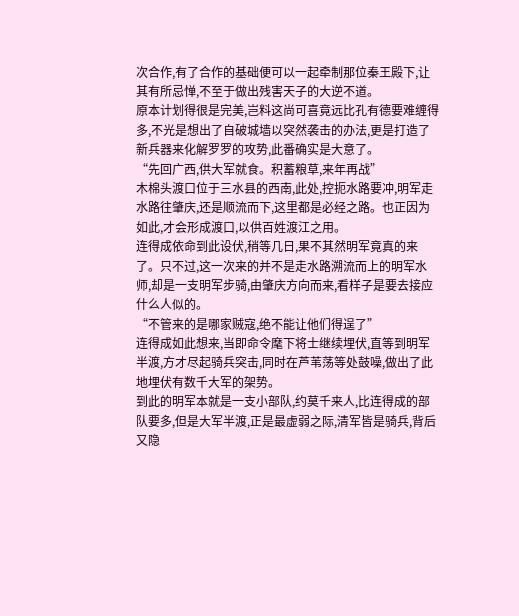次合作,有了合作的基础便可以一起牵制那位秦王殿下,让其有所忌惮,不至于做出残害天子的大逆不道。
原本计划得很是完美,岂料这尚可喜竟远比孔有德要难缠得多,不光是想出了自破城墙以突然袭击的办法,更是打造了新兵器来化解罗罗的攻势,此番确实是大意了。
“先回广西,供大军就食。积蓄粮草,来年再战”
木棉头渡口位于三水县的西南,此处,控扼水路要冲,明军走水路往肇庆,还是顺流而下,这里都是必经之路。也正因为如此,才会形成渡口,以供百姓渡江之用。
连得成依命到此设伏,稍等几日,果不其然明军竟真的来了。只不过,这一次来的并不是走水路溯流而上的明军水师,却是一支明军步骑,由肇庆方向而来,看样子是要去接应什么人似的。
“不管来的是哪家贼寇,绝不能让他们得逞了”
连得成如此想来,当即命令麾下将士继续埋伏,直等到明军半渡,方才尽起骑兵突击,同时在芦苇荡等处鼓噪,做出了此地埋伏有数千大军的架势。
到此的明军本就是一支小部队,约莫千来人,比连得成的部队要多,但是大军半渡,正是最虚弱之际,清军皆是骑兵,背后又隐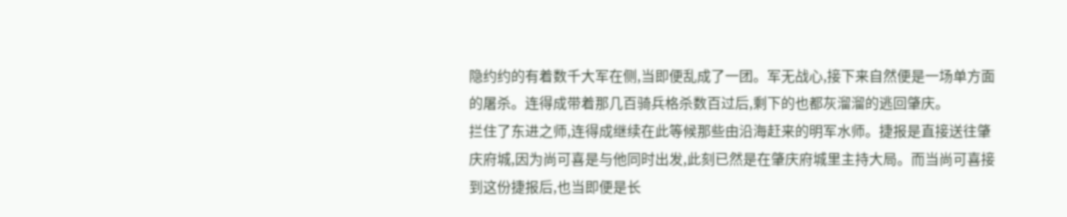隐约约的有着数千大军在侧,当即便乱成了一团。军无战心,接下来自然便是一场单方面的屠杀。连得成带着那几百骑兵格杀数百过后,剩下的也都灰溜溜的逃回肇庆。
拦住了东进之师,连得成继续在此等候那些由沿海赶来的明军水师。捷报是直接送往肇庆府城,因为尚可喜是与他同时出发,此刻已然是在肇庆府城里主持大局。而当尚可喜接到这份捷报后,也当即便是长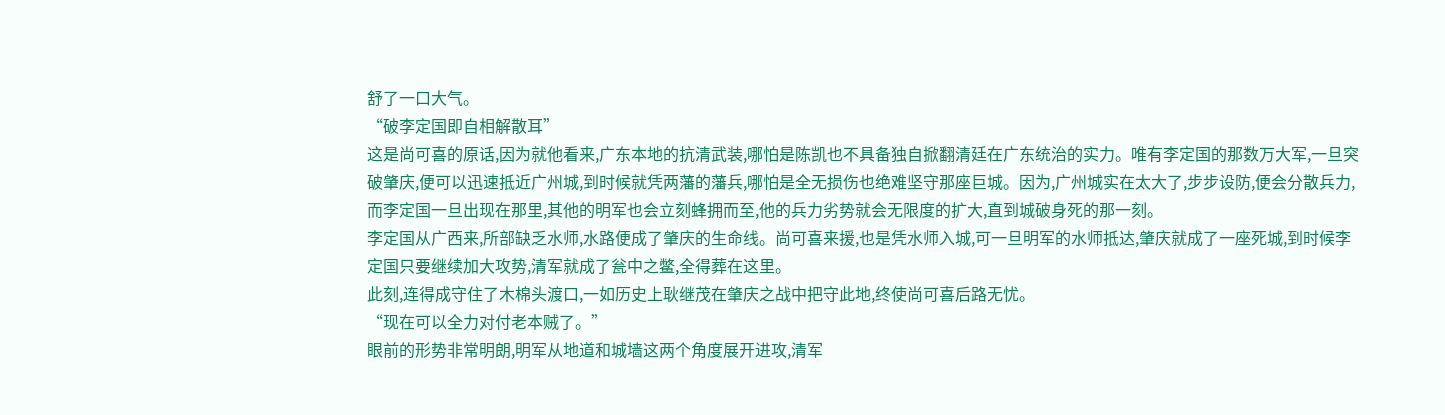舒了一口大气。
“破李定国即自相解散耳”
这是尚可喜的原话,因为就他看来,广东本地的抗清武装,哪怕是陈凯也不具备独自掀翻清廷在广东统治的实力。唯有李定国的那数万大军,一旦突破肇庆,便可以迅速抵近广州城,到时候就凭两藩的藩兵,哪怕是全无损伤也绝难坚守那座巨城。因为,广州城实在太大了,步步设防,便会分散兵力,而李定国一旦出现在那里,其他的明军也会立刻蜂拥而至,他的兵力劣势就会无限度的扩大,直到城破身死的那一刻。
李定国从广西来,所部缺乏水师,水路便成了肇庆的生命线。尚可喜来援,也是凭水师入城,可一旦明军的水师抵达,肇庆就成了一座死城,到时候李定国只要继续加大攻势,清军就成了瓮中之鳖,全得葬在这里。
此刻,连得成守住了木棉头渡口,一如历史上耿继茂在肇庆之战中把守此地,终使尚可喜后路无忧。
“现在可以全力对付老本贼了。”
眼前的形势非常明朗,明军从地道和城墙这两个角度展开进攻,清军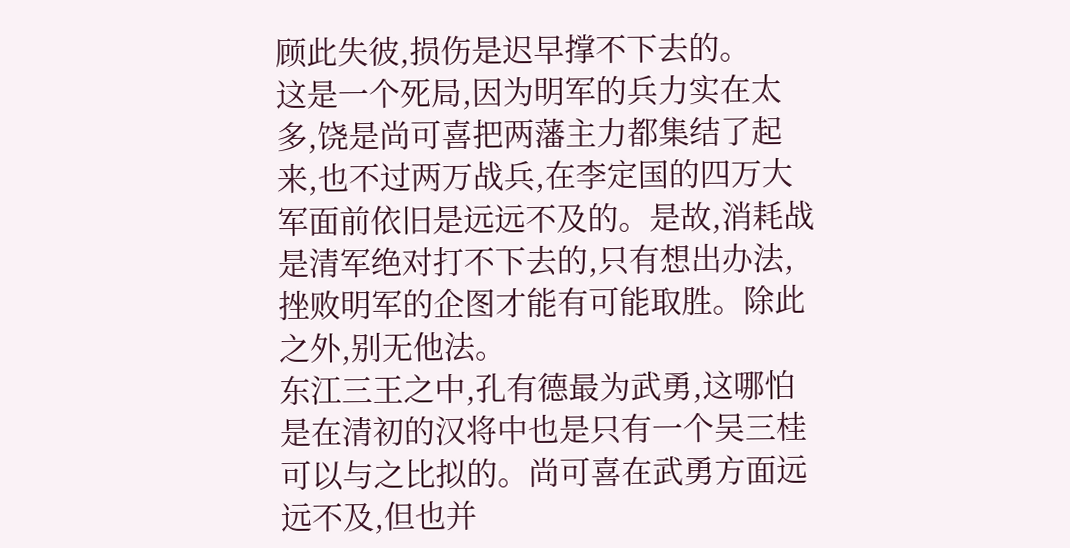顾此失彼,损伤是迟早撑不下去的。
这是一个死局,因为明军的兵力实在太多,饶是尚可喜把两藩主力都集结了起来,也不过两万战兵,在李定国的四万大军面前依旧是远远不及的。是故,消耗战是清军绝对打不下去的,只有想出办法,挫败明军的企图才能有可能取胜。除此之外,别无他法。
东江三王之中,孔有德最为武勇,这哪怕是在清初的汉将中也是只有一个吴三桂可以与之比拟的。尚可喜在武勇方面远远不及,但也并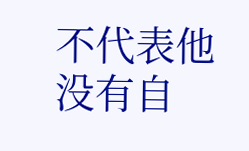不代表他没有自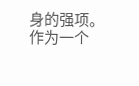身的强项。作为一个